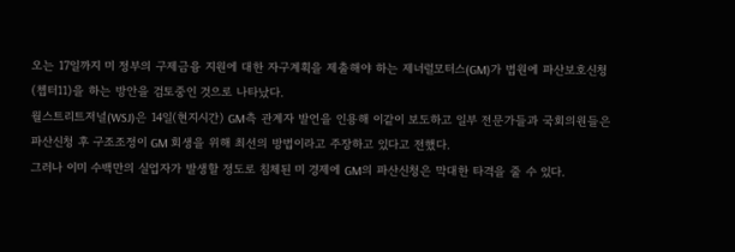오는 17일까지 미 정부의 구제금융 지원에 대한 자구계획을 제출해야 하는 제너럴모터스(GM)가 법원에 파산보호신청(쳅터11)을 하는 방안을 검토중인 것으로 나타났다.
월스트리트저널(WSJ)은 14일(현지시간) GM측 관계자 발언을 인용해 이같이 보도하고 일부 전문가들과 국회의원들은 파산신청 후 구조조정이 GM 회생을 위해 최선의 방법이라고 주장하고 있다고 전했다.
그러나 이미 수백만의 실업자가 발생할 정도로 침체된 미 경제에 GM의 파산신청은 막대한 타격을 줄 수 있다.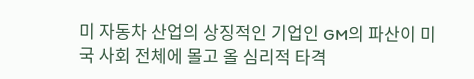미 자동차 산업의 상징적인 기업인 GM의 파산이 미국 사회 전체에 몰고 올 심리적 타격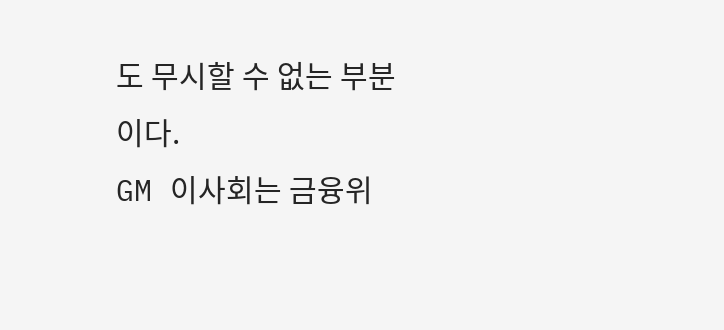도 무시할 수 없는 부분이다.
GM 이사회는 금융위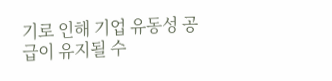기로 인해 기업 유동성 공급이 유지될 수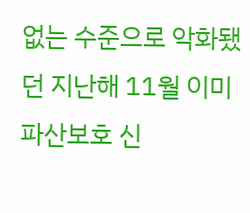없는 수준으로 악화됐던 지난해 11월 이미 파산보호 신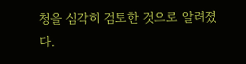청을 심각히 검토한 것으로 알려졌다.